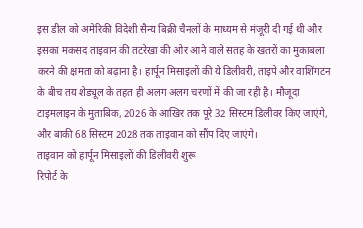इस डील को अमेरिकी विदेशी सैन्य बिक्री चैनलों के माध्यम से मंजूरी दी गई थी और इसका मकसद ताइवान की तटरेखा की ओर आने वाले सतह के खतरों का मुकाबला करने की क्षमता को बढ़ाना है। हार्पून मिसाइलों की ये डिलीवरी, ताइपे और वाशिंगटन के बीच तय शेड्यूल के तहत ही अलग अलग चरणों में की जा रही है। मौजूदा टाइमलाइन के मुताबिक, 2026 के आखिर तक पूरे 32 सिस्टम डिलीवर किए जाएंगे, और बाकी 68 सिस्टम 2028 तक ताइवान को सौंप दिए जाएंगे।
ताइवान को हार्पून मिसाइलों की डिलीवरी शुरू
रिपोर्ट के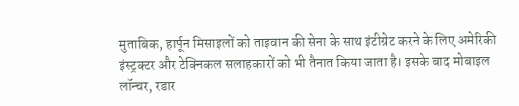मुताबिक, हार्पून मिसाइलों को ताइवान की सेना के साथ इंटीग्रेट करने के लिए अमेरिकी इंस्ट्रक्टर और टेक्निकल सलाहकारों को भी तैनात किया जाता है। इसके बाद मोबाइल लॉन्चर, रडार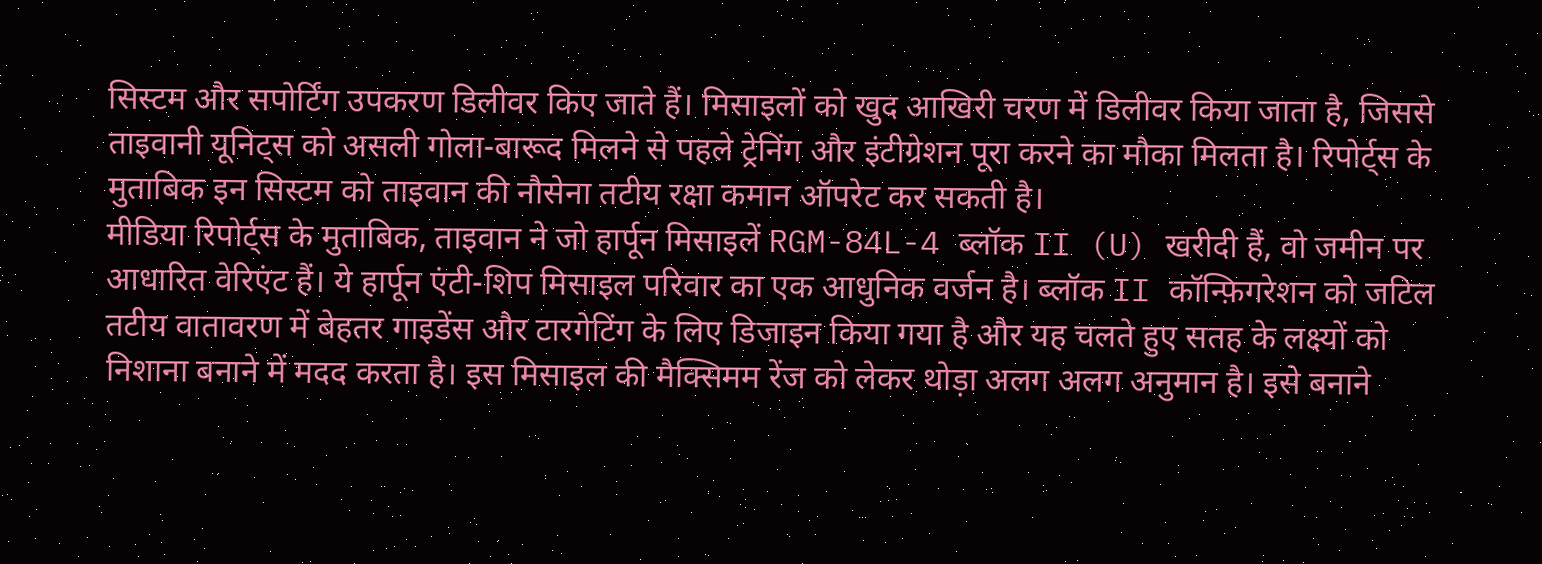सिस्टम और सपोर्टिंग उपकरण डिलीवर किए जाते हैं। मिसाइलों को खुद आखिरी चरण में डिलीवर किया जाता है, जिससे ताइवानी यूनिट्स को असली गोला-बारूद मिलने से पहले ट्रेनिंग और इंटीग्रेशन पूरा करने का मौका मिलता है। रिपोर्ट्स के मुताबिक इन सिस्टम को ताइवान की नौसेना तटीय रक्षा कमान ऑपरेट कर सकती है।
मीडिया रिपोर्ट्स के मुताबिक, ताइवान ने जो हार्पून मिसाइलें RGM-84L-4 ब्लॉक II (U) खरीदी हैं, वो जमीन पर आधारित वेरिएंट हैं। ये हार्पून एंटी-शिप मिसाइल परिवार का एक आधुनिक वर्जन है। ब्लॉक II कॉन्फ़िगरेशन को जटिल तटीय वातावरण में बेहतर गाइडेंस और टारगेटिंग के लिए डिजाइन किया गया है और यह चलते हुए सतह के लक्ष्यों को निशाना बनाने में मदद करता है। इस मिसाइल की मैक्सिमम रेंज को लेकर थोड़ा अलग अलग अनुमान है। इसे बनाने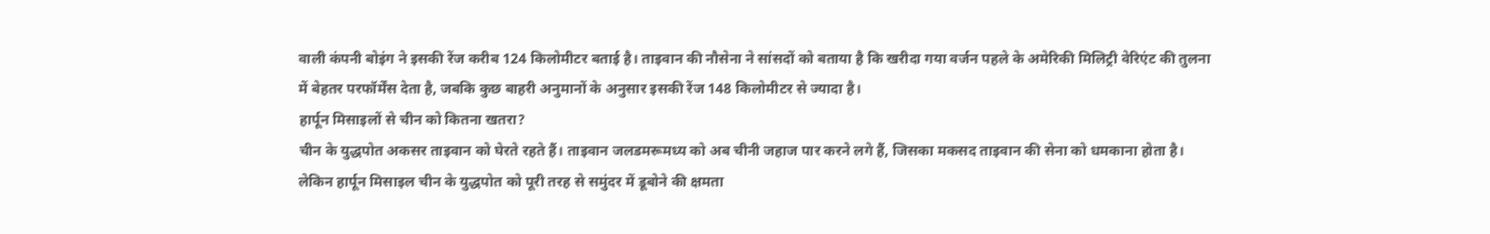वाली कंपनी बोइंग ने इसकी रेंज करीब 124 किलोमीटर बताई है। ताइवान की नौसेना ने सांसदों को बताया है कि खरीदा गया वर्जन पहले के अमेरिकी मिलिट्री वेरिएंट की तुलना में बेहतर परफॉर्मेंस देता है, जबकि कुछ बाहरी अनुमानों के अनुसार इसकी रेंज 148 किलोमीटर से ज्यादा है।
हार्पून मिसाइलों से चीन को कितना खतरा?
चीन के युद्धपोत अकसर ताइवान को घेरते रहते हैं। ताइवान जलडमरूमध्य को अब चीनी जहाज पार करने लगे हैं, जिसका मकसद ताइवान की सेना को धमकाना होता है। लेकिन हार्पून मिसाइल चीन के युद्धपोत को पूरी तरह से समुंदर में डूबोने की क्षमता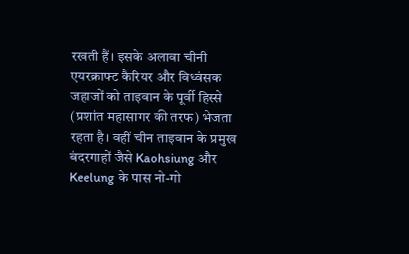रखती हैं। इसके अलावा चीनी एयरक्राफ्ट कैरियर और विध्वंसक जहाजों को ताइवान के पूर्वी हिस्से (प्रशांत महासागर की तरफ) भेजता रहता है। वहीं चीन ताइवान के प्रमुख बंदरगाहों जैसे Kaohsiung और Keelung के पास नो-गो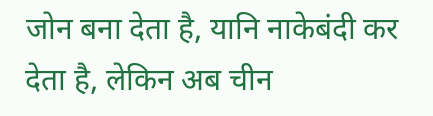जोन बना देता है, यानि नाकेबंदी कर देता है, लेकिन अब चीन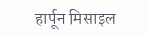हार्पून मिसाइल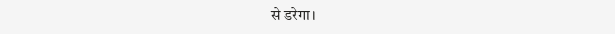से डरेगा।